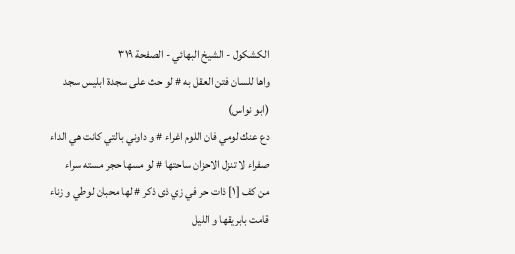الكشكول - الشيخ البهائي - الصفحة ٣١٩
واها للسان فتن العقل به # لو حث على سجدة ابليس سجد
(ابو نواس)
دع عنك لومي فان اللوم اغراء # و داوني بالتي كانت هي الداء
صفراء لا تنزل الاحزان ساحتها # لو مسها حجر مسته سراء
من كف [١] ذات حر في زي ذى ذكر # لها محبان لوطي و زناء
قامت بابريقها و الليل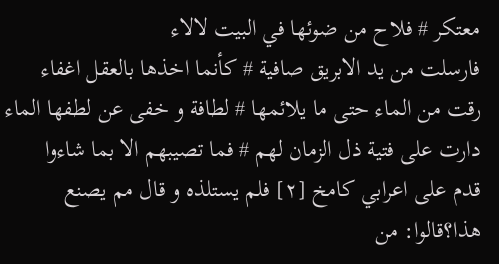معتكر # فلاح من ضوئها في البيت لالاء
فارسلت من يد الابريق صافية # كأنما اخذها بالعقل اغفاء
رقت من الماء حتى ما يلائمها # لطافة و خفى عن لطفها الماء
دارت على فتية ذل الزمان لهم # فما تصيبهم الا بما شاءوا
قدم على اعرابي كامخ [٢] فلم يستلذه و قال مم يصنع هذا؟قالوا: من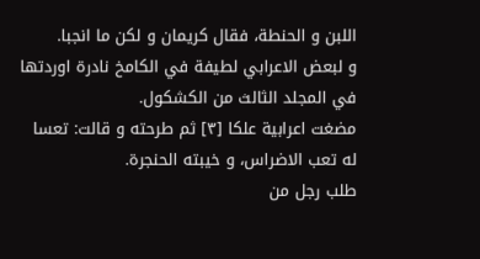اللبن و الحنطة، فقال كريمان و لكن ما انجبا.
و لبعض الاعرابي لطيفة في الكامخ نادرة اوردتها في المجلد الثالث من الكشكول.
مضغت اعرابية علكا [٣] ثم طرحته و قالت: تعسا له تعب الاضراس، و خيبته الحنجرة.
طلب رجل من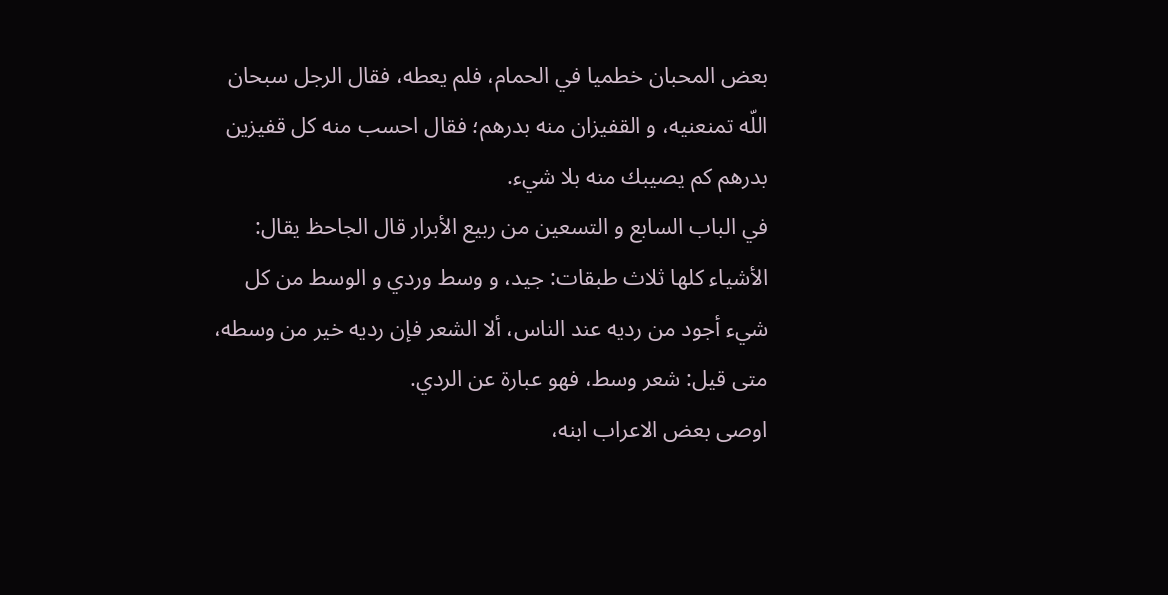بعض المحبان خطميا في الحمام، فلم يعطه، فقال الرجل سبحان اللّه تمنعنيه، و القفيزان منه بدرهم؛ فقال احسب منه كل قفيزين بدرهم كم يصيبك منه بلا شيء.
في الباب السابع و التسعين من ربيع الأبرار قال الجاحظ يقال: الأشياء كلها ثلاث طبقات: جيد، و وسط وردي و الوسط من كل شيء أجود من رديه عند الناس، ألا الشعر فإن رديه خير من وسطه، متى قيل: شعر وسط، فهو عبارة عن الردي.
اوصى بعض الاعراب ابنه،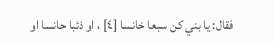فقال: يا بني كن سبعا خانسا [٤] ، او ذئبا حانسا او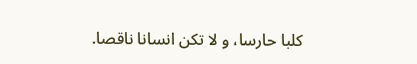كلبا حارسا، و لا تكن انسانا ناقصا.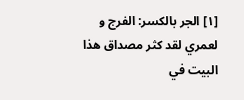[١] الجر بالكسر: الفرج و لعمري لقد كثر مصداق هذا البيت في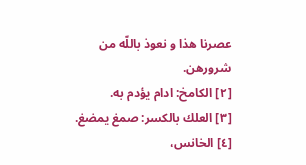عصرنا هذا و نعوذ باللّه من شرورهن.
[٢] الكامخ: ادام يؤدم به.
[٣] العلك بالكسر: صمغ يمضغ.
[٤] الخانس،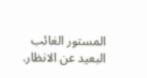المستور الغائب البعيد عن الانظار.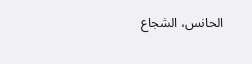الحانس، الشجاع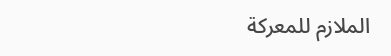الملازم للمعركة